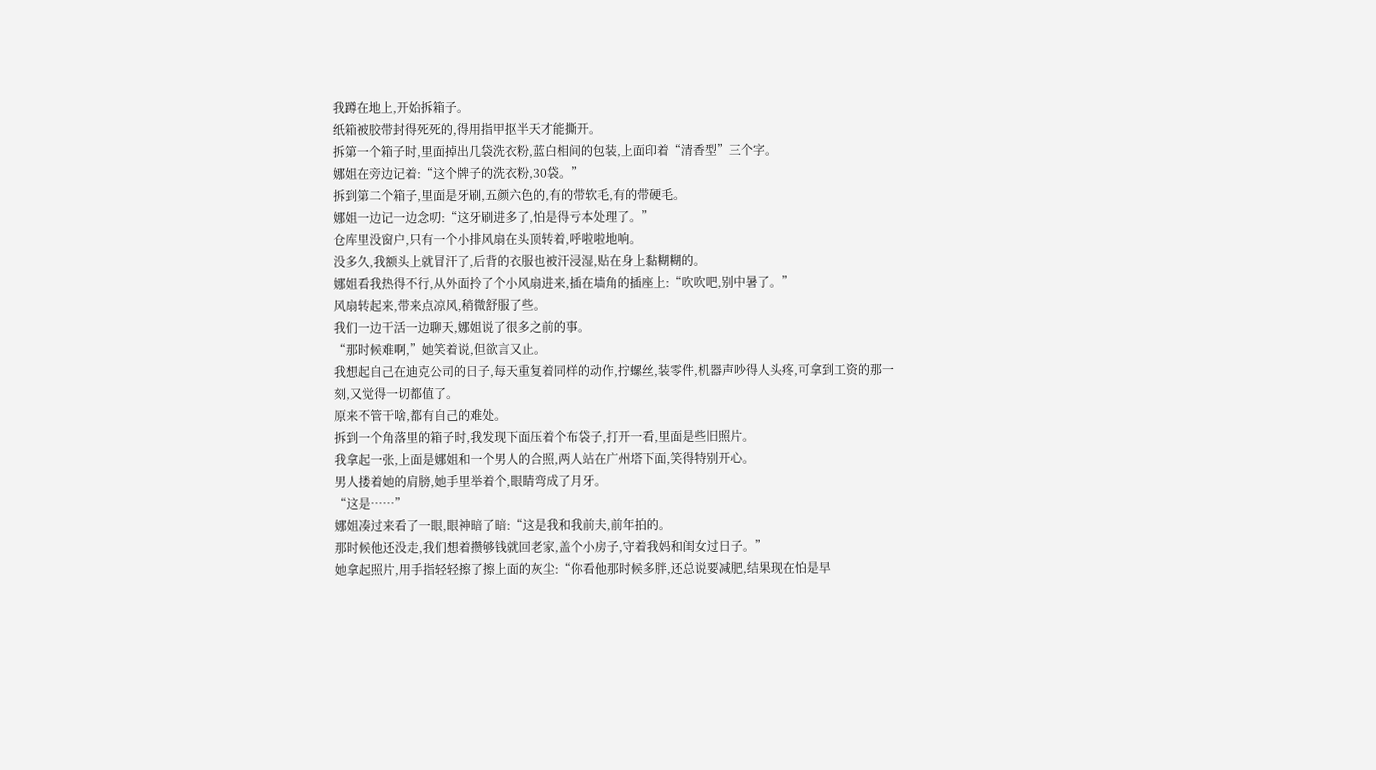我蹲在地上,开始拆箱子。
纸箱被胶带封得死死的,得用指甲抠半天才能撕开。
拆第一个箱子时,里面掉出几袋洗衣粉,蓝白相间的包装,上面印着“清香型”三个字。
娜姐在旁边记着:“这个牌子的洗衣粉,30袋。”
拆到第二个箱子,里面是牙刷,五颜六色的,有的带软毛,有的带硬毛。
娜姐一边记一边念叨:“这牙刷进多了,怕是得亏本处理了。”
仓库里没窗户,只有一个小排风扇在头顶转着,呼啦啦地响。
没多久,我额头上就冒汗了,后背的衣服也被汗浸湿,贴在身上黏糊糊的。
娜姐看我热得不行,从外面拎了个小风扇进来,插在墙角的插座上:“吹吹吧,别中暑了。”
风扇转起来,带来点凉风,稍微舒服了些。
我们一边干活一边聊天,娜姐说了很多之前的事。
“那时候难啊,”她笑着说,但欲言又止。
我想起自己在迪克公司的日子,每天重复着同样的动作,拧螺丝,装零件,机器声吵得人头疼,可拿到工资的那一刻,又觉得一切都值了。
原来不管干啥,都有自己的难处。
拆到一个角落里的箱子时,我发现下面压着个布袋子,打开一看,里面是些旧照片。
我拿起一张,上面是娜姐和一个男人的合照,两人站在广州塔下面,笑得特别开心。
男人搂着她的肩膀,她手里举着个,眼睛弯成了月牙。
“这是……”
娜姐凑过来看了一眼,眼神暗了暗:“这是我和我前夫,前年拍的。
那时候他还没走,我们想着攒够钱就回老家,盖个小房子,守着我妈和闺女过日子。”
她拿起照片,用手指轻轻擦了擦上面的灰尘:“你看他那时候多胖,还总说要减肥,结果现在怕是早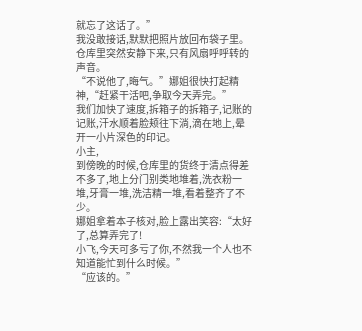就忘了这话了。”
我没敢接话,默默把照片放回布袋子里。
仓库里突然安静下来,只有风扇呼呼转的声音。
“不说他了,晦气。”娜姐很快打起精神,“赶紧干活吧,争取今天弄完。”
我们加快了速度,拆箱子的拆箱子,记账的记账,汗水顺着脸颊往下淌,滴在地上,晕开一小片深色的印记。
小主,
到傍晚的时候,仓库里的货终于清点得差不多了,地上分门别类地堆着,洗衣粉一堆,牙膏一堆,洗洁精一堆,看着整齐了不少。
娜姐拿着本子核对,脸上露出笑容:“太好了,总算弄完了!
小飞,今天可多亏了你,不然我一个人也不知道能忙到什么时候。”
“应该的。”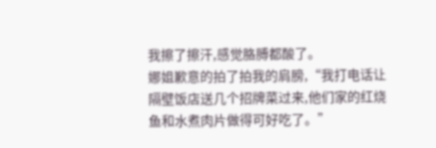我擦了擦汗,感觉胳膊都酸了。
娜姐歉意的拍了拍我的肩膀,“我打电话让隔壁饭店送几个招牌菜过来,他们家的红烧鱼和水煮肉片做得可好吃了。”